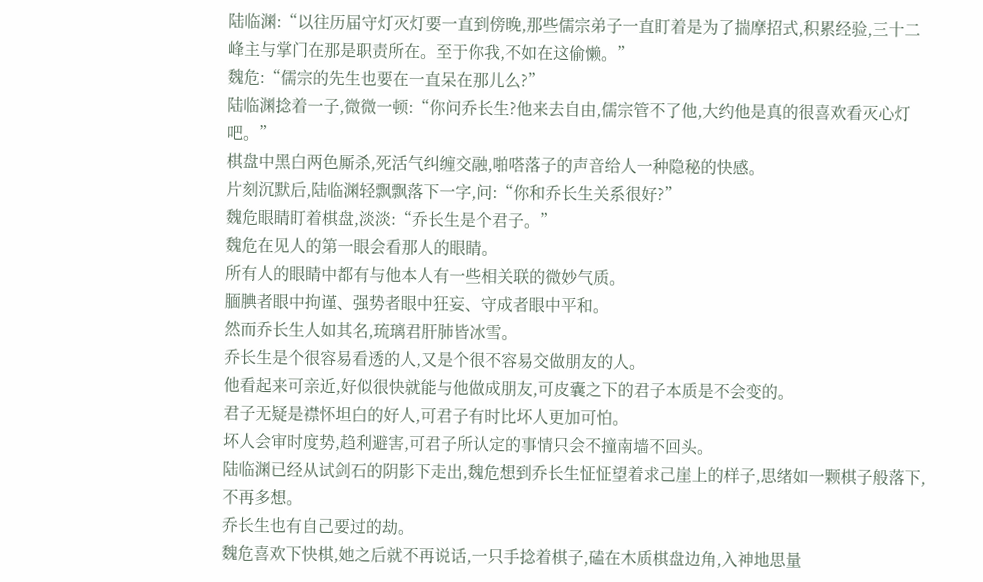陆临渊:“以往历届守灯灭灯要一直到傍晚,那些儒宗弟子一直盯着是为了揣摩招式,积累经验,三十二峰主与掌门在那是职责所在。至于你我,不如在这偷懒。”
魏危:“儒宗的先生也要在一直呆在那儿么?”
陆临渊捻着一子,微微一顿:“你问乔长生?他来去自由,儒宗管不了他,大约他是真的很喜欢看灭心灯吧。”
棋盘中黑白两色厮杀,死活气纠缠交融,啪嗒落子的声音给人一种隐秘的快感。
片刻沉默后,陆临渊轻飘飘落下一字,问:“你和乔长生关系很好?”
魏危眼睛盯着棋盘,淡淡:“乔长生是个君子。”
魏危在见人的第一眼会看那人的眼睛。
所有人的眼睛中都有与他本人有一些相关联的微妙气质。
腼腆者眼中拘谨、强势者眼中狂妄、守成者眼中平和。
然而乔长生人如其名,琉璃君肝肺皆冰雪。
乔长生是个很容易看透的人,又是个很不容易交做朋友的人。
他看起来可亲近,好似很快就能与他做成朋友,可皮囊之下的君子本质是不会变的。
君子无疑是襟怀坦白的好人,可君子有时比坏人更加可怕。
坏人会审时度势,趋利避害,可君子所认定的事情只会不撞南墙不回头。
陆临渊已经从试剑石的阴影下走出,魏危想到乔长生怔怔望着求己崖上的样子,思绪如一颗棋子般落下,不再多想。
乔长生也有自己要过的劫。
魏危喜欢下快棋,她之后就不再说话,一只手捻着棋子,磕在木质棋盘边角,入神地思量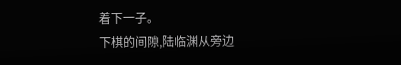着下一子。
下棋的间隙,陆临渊从旁边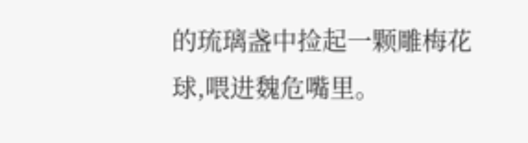的琉璃盏中捡起一颗雕梅花球,喂进魏危嘴里。